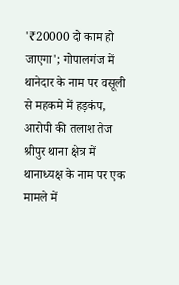'₹20000 दो काम हो जाएगा'; गोपालगंज में थानेदार के नाम पर वसूली से महकमे में हड़कंप, आरोपी की तलाश तेज
श्रीपुर थाना क्षेत्र में थानाध्यक्ष के नाम पर एक मामले में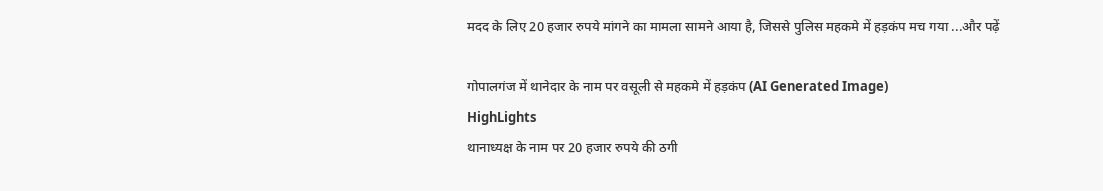मदद के लिए 20 हजार रुपये मांगने का मामला सामने आया है, जिससे पुलिस महकमे में हड़कंप मच गया ...और पढ़ें

गोपालगंज में थानेदार के नाम पर वसूली से महकमे में हड़कंप (AI Generated Image)
HighLights
थानाध्यक्ष के नाम पर 20 हजार रुपये की ठगी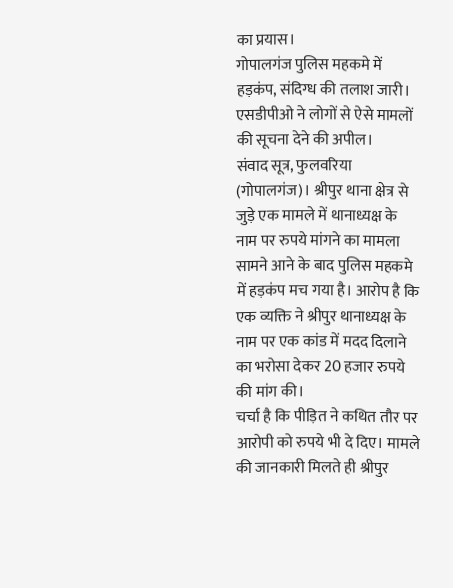का प्रयास।
गोपालगंज पुलिस महकमे में हड़कंप, संदिग्ध की तलाश जारी।
एसडीपीओ ने लोगों से ऐसे मामलों की सूचना देने की अपील।
संवाद सूत्र, फुलवरिया (गोपालगंज)। श्रीपुर थाना क्षेत्र से जुड़े एक मामले में थानाध्यक्ष के नाम पर रुपये मांगने का मामला सामने आने के बाद पुलिस महकमे में हड़कंप मच गया है। आरोप है कि एक व्यक्ति ने श्रीपुर थानाध्यक्ष के नाम पर एक कांड में मदद दिलाने का भरोसा देकर 20 हजार रुपये की मांग की।
चर्चा है कि पीड़ित ने कथित तौर पर आरोपी को रुपये भी दे दिए। मामले की जानकारी मिलते ही श्रीपुर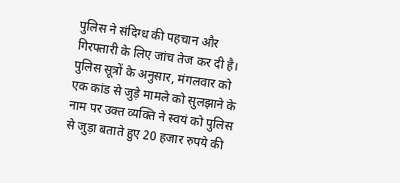पुलिस ने संदिग्ध की पहचान और गिरफ्तारी के लिए जांच तेज कर दी है।
पुलिस सूत्रों के अनुसार, मंगलवार को एक कांड से जुड़े मामले को सुलझाने के नाम पर उक्त व्यक्ति ने स्वयं को पुलिस से जुड़ा बताते हुए 20 हजार रुपये की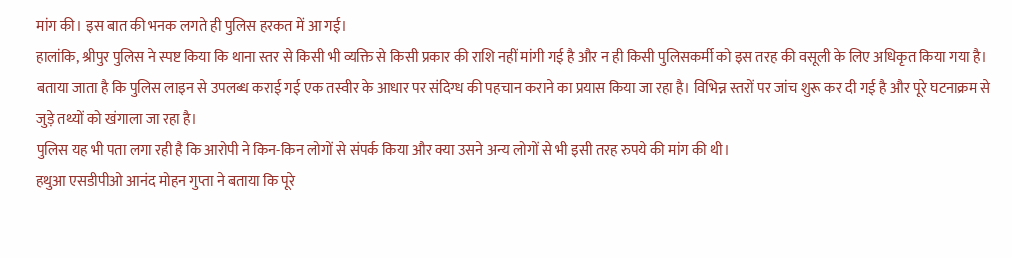मांग की। इस बात की भनक लगते ही पुलिस हरकत में आ गई।
हालांकि, श्रीपुर पुलिस ने स्पष्ट किया कि थाना स्तर से किसी भी व्यक्ति से किसी प्रकार की राशि नहीं मांगी गई है और न ही किसी पुलिसकर्मी को इस तरह की वसूली के लिए अधिकृत किया गया है।
बताया जाता है कि पुलिस लाइन से उपलब्ध कराई गई एक तस्वीर के आधार पर संदिग्ध की पहचान कराने का प्रयास किया जा रहा है। विभिन्न स्तरों पर जांच शुरू कर दी गई है और पूरे घटनाक्रम से जुड़े तथ्यों को खंगाला जा रहा है।
पुलिस यह भी पता लगा रही है कि आरोपी ने किन-किन लोगों से संपर्क किया और क्या उसने अन्य लोगों से भी इसी तरह रुपये की मांग की थी।
हथुआ एसडीपीओ आनंद मोहन गुप्ता ने बताया कि पूरे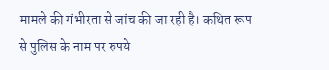मामले की गंभीरता से जांच की जा रही है। कथित रूप से पुलिस के नाम पर रुपये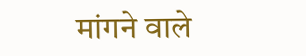मांगने वाले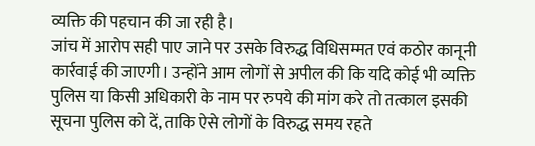व्यक्ति की पहचान की जा रही है।
जांच में आरोप सही पाए जाने पर उसके विरुद्ध विधिसम्मत एवं कठोर कानूनी कार्रवाई की जाएगी। उन्होंने आम लोगों से अपील की कि यदि कोई भी व्यक्ति पुलिस या किसी अधिकारी के नाम पर रुपये की मांग करे तो तत्काल इसकी सूचना पुलिस को दें, ताकि ऐसे लोगों के विरुद्ध समय रहते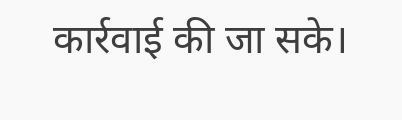कार्रवाई की जा सके।